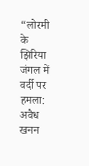“लोरमी के झिरिया जंगल में वर्दी पर हमला: अवैध खनन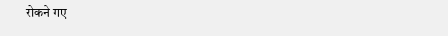रोकने गए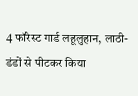4 फॉरेस्ट गार्ड लहूलुहान, लाठी-डंडों से पीटकर किया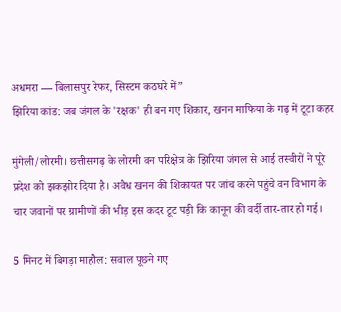अधमरा — बिलासपुर रेफर, सिस्टम कठघरे में”
झिरिया कांड: जब जंगल के 'रक्षक' ही बन गए शिकार, खनन माफिया के गढ़ में टूटा कहर

मुंगेली/लोरमी। छत्तीसगढ़ के लोरमी वन परिक्षेत्र के झिरिया जंगल से आई तस्वीरों ने पूरे प्रदेश को झकझोर दिया है। अवैध खनन की शिकायत पर जांच करने पहुंचे वन विभाग के चार जवानों पर ग्रामीणों की भीड़ इस कदर टूट पड़ी कि कानून की वर्दी तार-तार हो गई।

5 मिनट में बिगड़ा माहौल: सवाल पूछने गए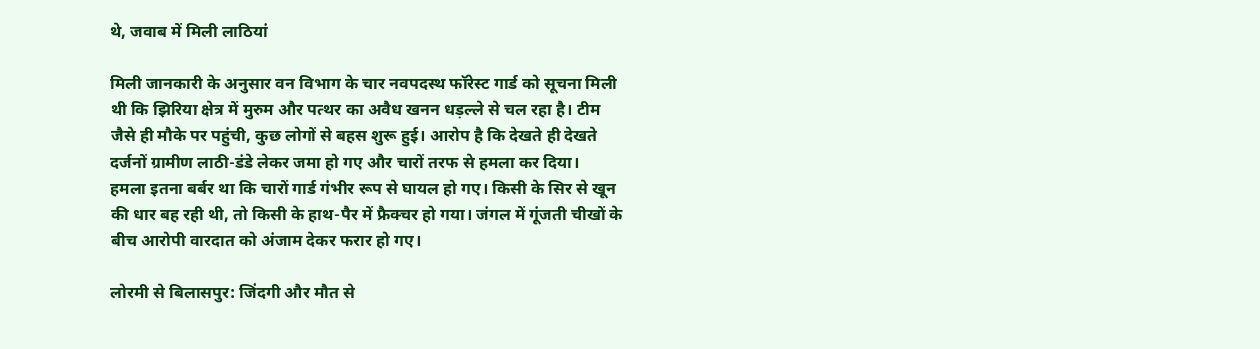थे, जवाब में मिली लाठियां

मिली जानकारी के अनुसार वन विभाग के चार नवपदस्थ फॉरेस्ट गार्ड को सूचना मिली थी कि झिरिया क्षेत्र में मुरुम और पत्थर का अवैध खनन धड़ल्ले से चल रहा है। टीम जैसे ही मौके पर पहुंची, कुछ लोगों से बहस शुरू हुई। आरोप है कि देखते ही देखते दर्जनों ग्रामीण लाठी-डंडे लेकर जमा हो गए और चारों तरफ से हमला कर दिया।
हमला इतना बर्बर था कि चारों गार्ड गंभीर रूप से घायल हो गए। किसी के सिर से खून की धार बह रही थी, तो किसी के हाथ-पैर में फ्रैक्चर हो गया। जंगल में गूंजती चीखों के बीच आरोपी वारदात को अंजाम देकर फरार हो गए।

लोरमी से बिलासपुर: जिंदगी और मौत से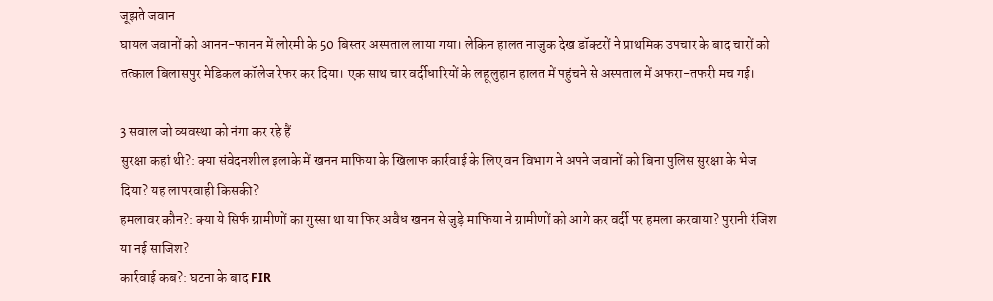जूझते जवान
घायल जवानों को आनन-फानन में लोरमी के 50 बिस्तर अस्पताल लाया गया। लेकिन हालत नाजुक देख डॉक्टरों ने प्राथमिक उपचार के बाद चारों को तत्काल बिलासपुर मेडिकल कॉलेज रेफर कर दिया। एक साथ चार वर्दीधारियों के लहूलुहान हालत में पहुंचने से अस्पताल में अफरा-तफरी मच गई।

3 सवाल जो व्यवस्था को नंगा कर रहे हैं
सुरक्षा कहां थी?: क्या संवेदनशील इलाके में खनन माफिया के खिलाफ कार्रवाई के लिए वन विभाग ने अपने जवानों को बिना पुलिस सुरक्षा के भेज दिया? यह लापरवाही किसकी?
हमलावर कौन?: क्या ये सिर्फ ग्रामीणों का गुस्सा था या फिर अवैध खनन से जुड़े माफिया ने ग्रामीणों को आगे कर वर्दी पर हमला करवाया? पुरानी रंजिश या नई साजिश?
कार्रवाई कब?: घटना के बाद FIR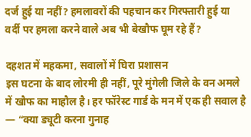दर्ज हुई या नहीं? हमलावरों की पहचान कर गिरफ्तारी हुई या वर्दी पर हमला करने वाले अब भी बेखौफ घूम रहे हैं?

दहशत में महकमा, सवालों में घिरा प्रशासन
इस घटना के बाद लोरमी ही नहीं, पूरे मुंगेली जिले के वन अमले में खौफ का माहौल है। हर फॉरेस्ट गार्ड के मन में एक ही सवाल है — “क्या ड्यूटी करना गुनाह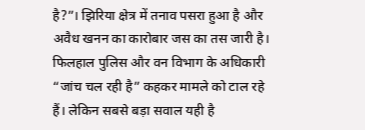है?”। झिरिया क्षेत्र में तनाव पसरा हुआ है और अवैध खनन का कारोबार जस का तस जारी है।
फिलहाल पुलिस और वन विभाग के अधिकारी “जांच चल रही है” कहकर मामले को टाल रहे हैं। लेकिन सबसे बड़ा सवाल यही है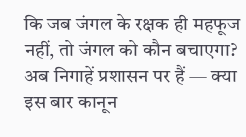कि जब जंगल के रक्षक ही महफूज नहीं, तो जंगल को कौन बचाएगा?
अब निगाहें प्रशासन पर हैं — क्या इस बार कानून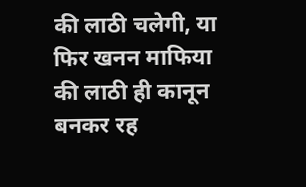की लाठी चलेगी, या फिर खनन माफिया की लाठी ही कानून बनकर रह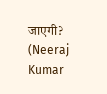जाएगी?
(Neeraj Kumar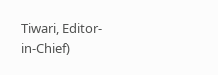Tiwari, Editor-in-Chief)